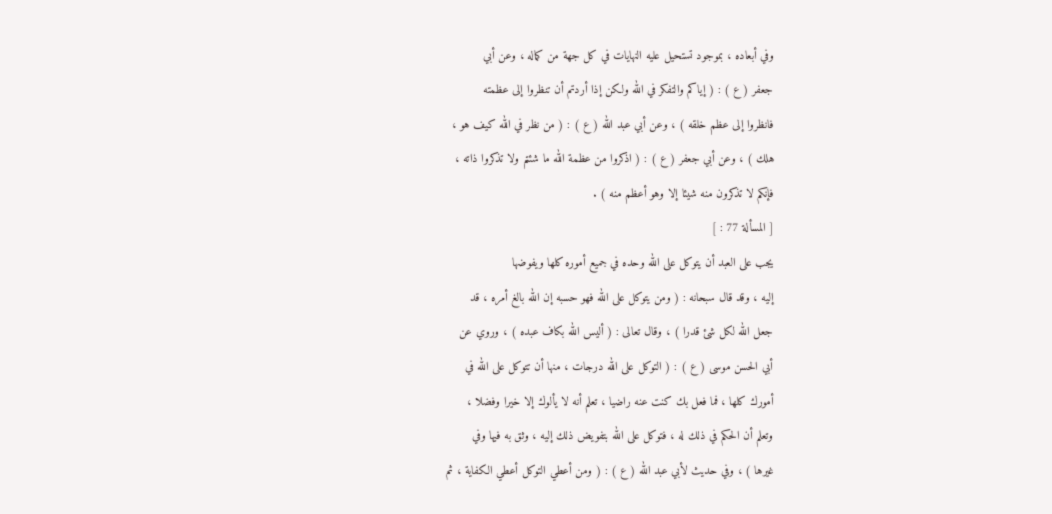وفي أبعاده ، بموجود تستحيل عليه النهايات في كل جهة من كماله ، وعن أبي
جعفر ( ع ) : ( إياكم والتفكر في الله ولكن إذا أردتم أن تنظروا إلى عظمته
فانظروا إلى عظم خلقه ) ، وعن أبي عبد الله ( ع ) : ( من نظر في الله كيف هو ،
هلك ) ، وعن أبي جعفر ( ع ) : ( اذكروا من عظمة الله ما شئتم ولا تذكروا ذاته ،
فإنكم لا تذكرون منه شيئا إلا وهو أعظم منه ) .
[ المسألة 77 : ]
يجب على العبد أن يتوكل على الله وحده في جميع أموره كلها ويفوضها
إليه ، وقد قال سبحانه : ( ومن يتوكل على الله فهو حسبه إن الله بالغ أمره ، قد
جعل الله لكل شئ قدرا ) ، وقال تعالى : ( أليس الله بكاف عبده ) ، وروي عن
أبي الحسن موسى ( ع ) : ( التوكل على الله درجات ، منها أن تتوكل على الله في
أمورك كلها ، فما فعل بك كنت عنه راضيا ، تعلم أنه لا يألوك إلا خيرا وفضلا ،
وتعلم أن الحكم في ذلك له ، فتوكل على الله بتفويض ذلك إليه ، وثق به فيها وفي
غيرها ) ، وفي حديث لأبي عبد الله ( ع ) : ( ومن أعطي التوكل أعطي الكفاية ، ثم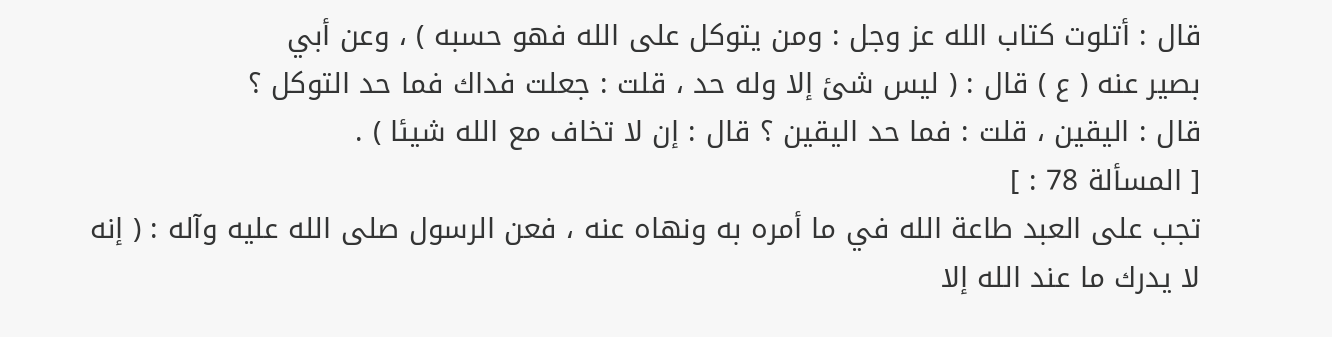قال : أتلوت كتاب الله عز وجل : ومن يتوكل على الله فهو حسبه ) ، وعن أبي
بصير عنه ( ع ) قال : ( ليس شئ إلا وله حد ، قلت : جعلت فداك فما حد التوكل ؟
قال : اليقين ، قلت : فما حد اليقين ؟ قال : إن لا تخاف مع الله شيئا ) .
[ المسألة 78 : ]
تجب على العبد طاعة الله في ما أمره به ونهاه عنه ، فعن الرسول صلى الله عليه وآله : ( إنه
لا يدرك ما عند الله إلا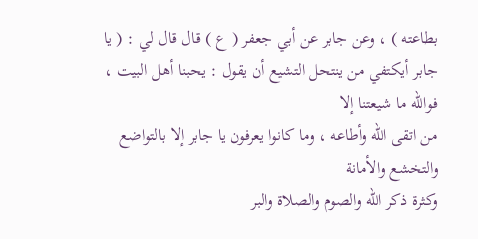بطاعته ) ، وعن جابر عن أبي جعفر ( ع ) قال قال لي : ( يا
جابر أيكتفي من ينتحل التشيع أن يقول : يحبنا أهل البيت ، فوالله ما شيعتنا إلا
من اتقى الله وأطاعه ، وما كانوا يعرفون يا جابر إلا بالتواضع والتخشع والأمانة
وكثرة ذكر الله والصوم والصلاة والبر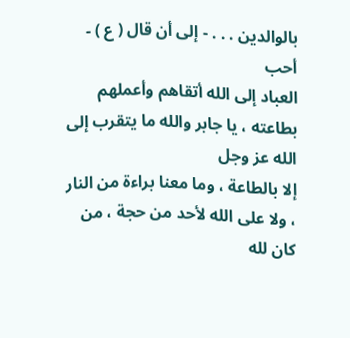بالوالدين . . . - إلى أن قال ( ع ) - أحب
العباد إلى الله أتقاهم وأعملهم بطاعته ، يا جابر والله ما يتقرب إلى الله عز وجل
إلا بالطاعة ، وما معنا براءة من النار ، ولا على الله لأحد من حجة ، من كان لله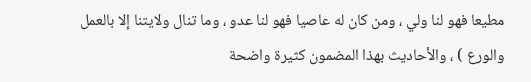مطيعا فهو لنا ولي ، ومن كان له عاصيا فهو لنا عدو ، وما تنال ولايتنا إلا بالعمل
والورع ) ، والأحاديث بهذا المضمون كثيرة واضحة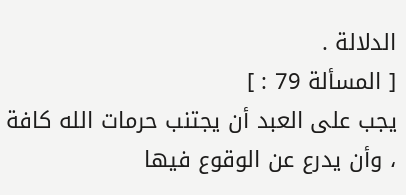الدلالة .
[ المسألة 79 : ]
يجب على العبد أن يجتنب حرمات الله كافة ، وأن يدرع عن الوقوع فيها